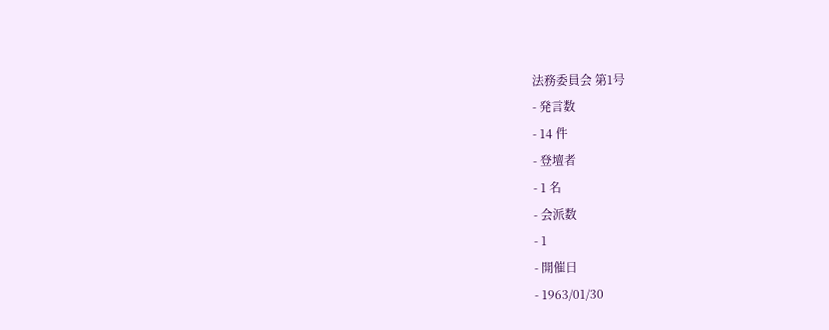法務委員会 第1号
- 発言数
- 14 件
- 登壇者
- 1 名
- 会派数
- 1
- 開催日
- 1963/01/30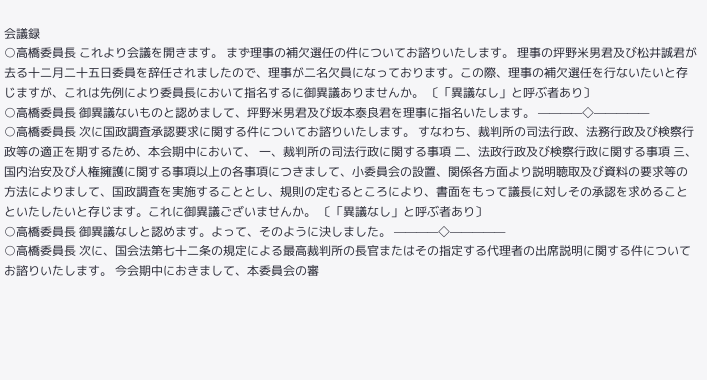会議録
○高橋委員長 これより会議を開きます。 まず理事の補欠選任の件についてお諮りいたします。 理事の坪野米男君及び松井誠君が去る十二月二十五日委員を辞任されましたので、理事が二名欠員になっております。この際、理事の補欠選任を行ないたいと存じますが、これは先例により委員長において指名するに御異議ありませんか。 〔「異議なし」と呼ぶ者あり〕
○高橋委員長 御異議ないものと認めまして、坪野米男君及び坂本泰良君を理事に指名いたします。 ————◇—————
○高橋委員長 次に国政調査承認要求に関する件についてお諮りいたします。 すなわち、裁判所の司法行政、法務行政及び検察行政等の適正を期するため、本会期中において、 一、裁判所の司法行政に関する事項 二、法政行政及び検察行政に関する事項 三、国内治安及び人権擁護に関する事項以上の各事項につきまして、小委員会の設置、関係各方面より説明聴取及び資料の要求等の方法によりまして、国政調査を実施することとし、規則の定むるところにより、書面をもって議長に対しその承認を求めることといたしたいと存じます。これに御異議ございませんか。 〔「異議なし」と呼ぶ者あり〕
○高橋委員長 御異議なしと認めます。よって、そのように決しました。 ————◇—————
○高橋委員長 次に、国会法第七十二条の規定による最高裁判所の長官またはその指定する代理者の出席説明に関する件についてお諮りいたします。 今会期中におきまして、本委員会の審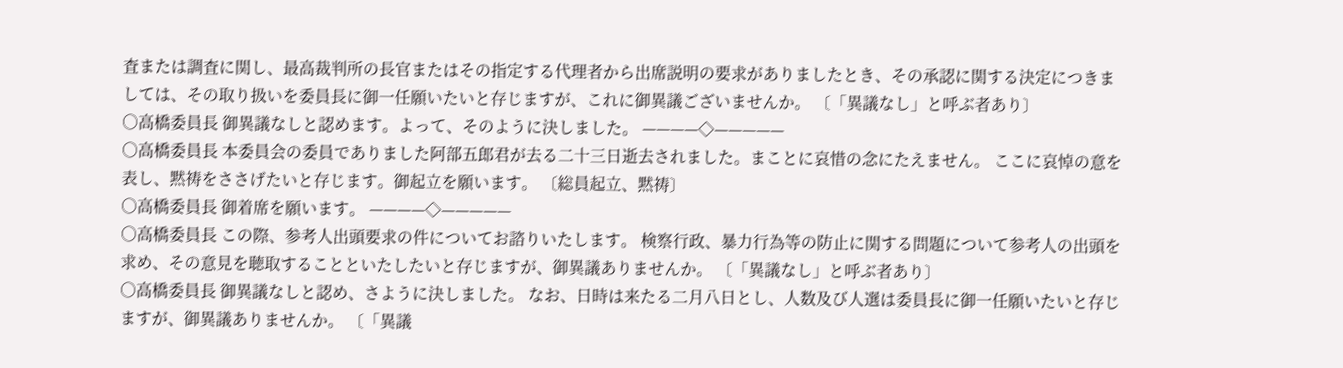査または調査に関し、最高裁判所の長官またはその指定する代理者から出席説明の要求がありましたとき、その承認に関する決定につきましては、その取り扱いを委員長に御一任願いたいと存じますが、これに御異議ございませんか。 〔「異議なし」と呼ぶ者あり〕
○高橋委員長 御異議なしと認めます。よって、そのように決しました。 ————◇—————
○高橋委員長 本委員会の委員でありました阿部五郎君が去る二十三日逝去されました。まことに哀惜の念にたえません。 ここに哀悼の意を表し、黙祷をささげたいと存じます。御起立を願います。 〔総員起立、黙祷〕
○高橋委員長 御着席を願います。 ————◇—————
○高橋委員長 この際、参考人出頭要求の件についてお諮りいたします。 検察行政、暴力行為等の防止に関する問題について参考人の出頭を求め、その意見を聴取することといたしたいと存じますが、御異議ありませんか。 〔「異議なし」と呼ぶ者あり〕
○高橋委員長 御異議なしと認め、さように決しました。 なお、日時は来たる二月八日とし、人数及び人選は委員長に御一任願いたいと存じますが、御異議ありませんか。 〔「異議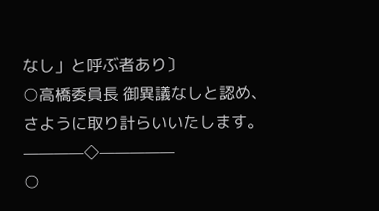なし」と呼ぶ者あり〕
○高橋委員長 御異議なしと認め、さように取り計らいいたします。 ————◇—————
○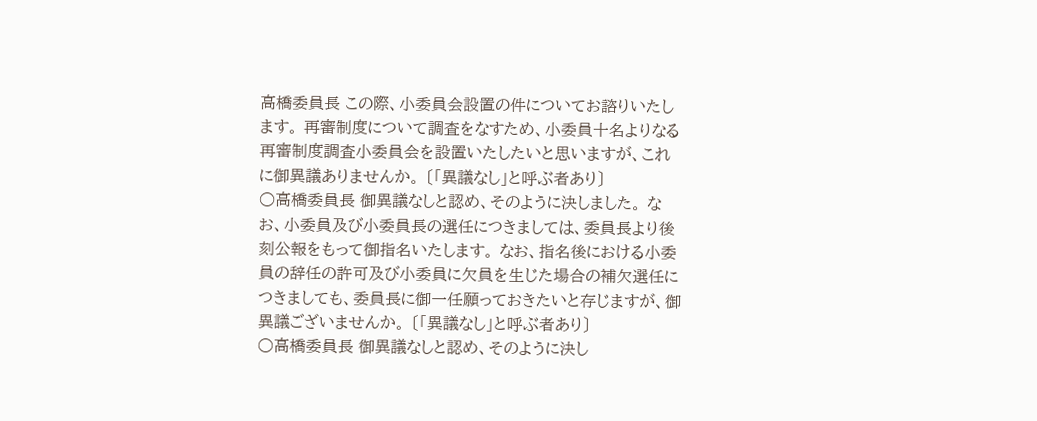高橋委員長 この際、小委員会設置の件についてお諮りいたします。 再審制度について調査をなすため、小委員十名よりなる再審制度調査小委員会を設置いたしたいと思いますが、これに御異議ありませんか。 〔「異議なし」と呼ぶ者あり〕
○高橋委員長 御異議なしと認め、そのように決しました。 なお、小委員及び小委員長の選任につきましては、委員長より後刻公報をもって御指名いたします。 なお、指名後における小委員の辞任の許可及び小委員に欠員を生じた場合の補欠選任につきましても、委員長に御一任願っておきたいと存じますが、御異議ございませんか。 〔「異議なし」と呼ぶ者あり〕
○高橋委員長 御異議なしと認め、そのように決し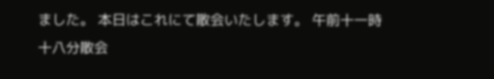ました。 本日はこれにて散会いたします。 午前十一時十八分散会